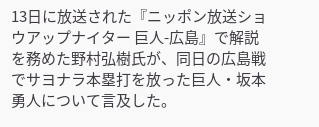13日に放送された『ニッポン放送ショウアップナイター 巨人-広島』で解説を務めた野村弘樹氏が、同日の広島戦でサヨナラ本塁打を放った巨人・坂本勇人について言及した。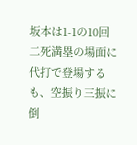坂本は1-1の10回二死満塁の場面に代打で登場するも、空振り三振に倒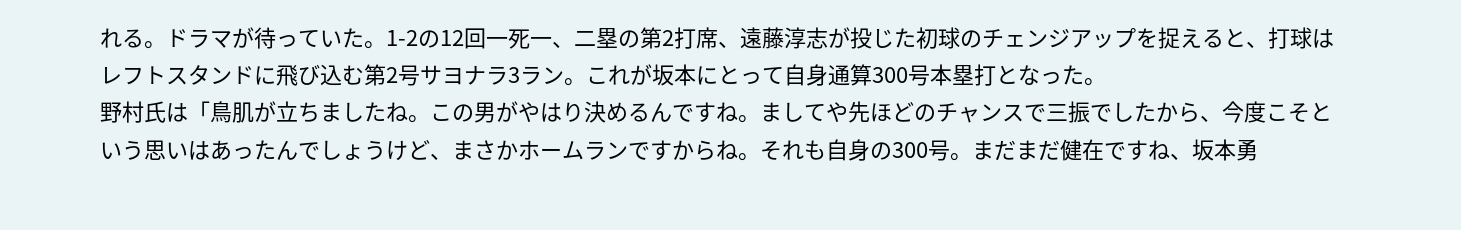れる。ドラマが待っていた。1-2の12回一死一、二塁の第2打席、遠藤淳志が投じた初球のチェンジアップを捉えると、打球はレフトスタンドに飛び込む第2号サヨナラ3ラン。これが坂本にとって自身通算300号本塁打となった。
野村氏は「鳥肌が立ちましたね。この男がやはり決めるんですね。ましてや先ほどのチャンスで三振でしたから、今度こそという思いはあったんでしょうけど、まさかホームランですからね。それも自身の300号。まだまだ健在ですね、坂本勇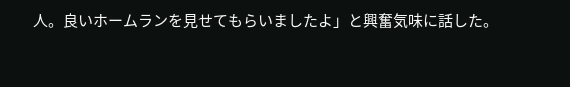人。良いホームランを見せてもらいましたよ」と興奮気味に話した。